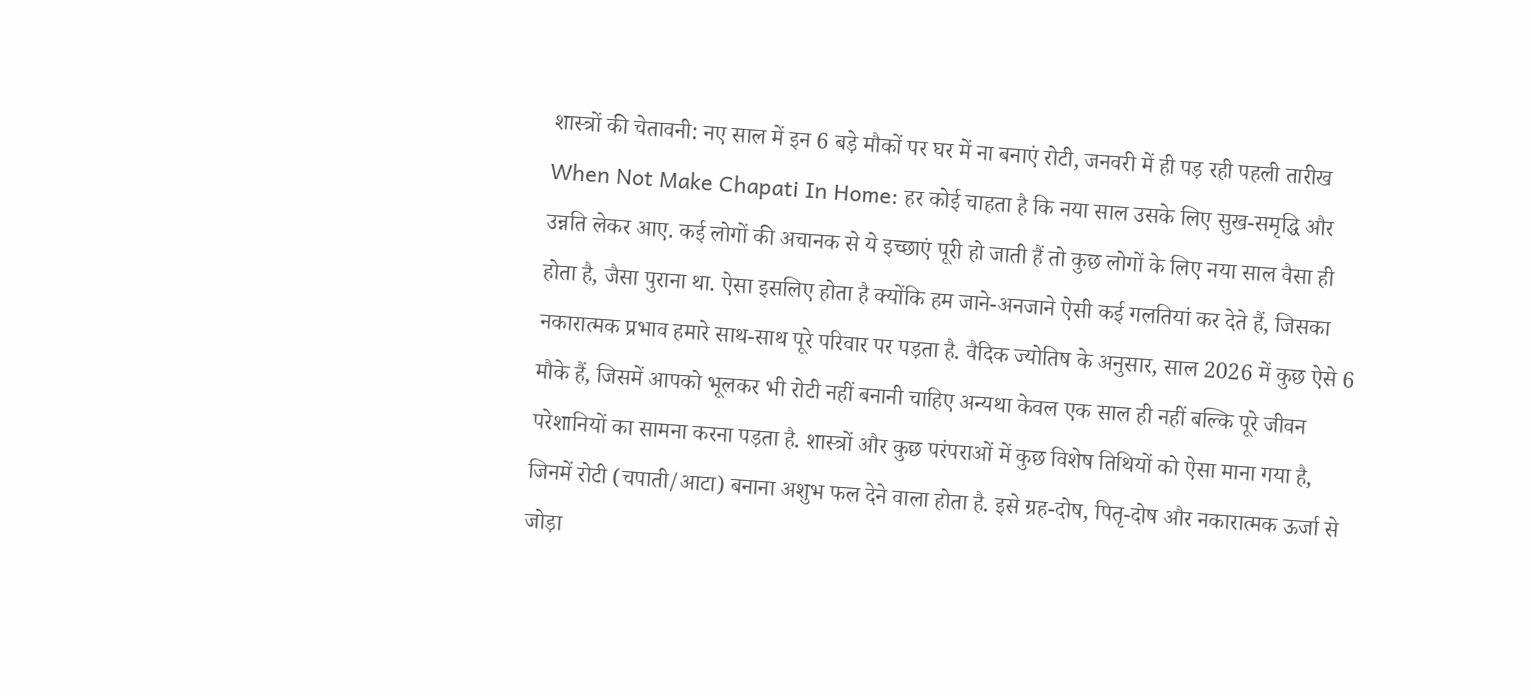शास्त्रों की चेतावनी: नए साल में इन 6 बड़े मौकों पर घर में ना बनाएं रोटी, जनवरी में ही पड़ रही पहली तारीख
When Not Make Chapati In Home: हर कोई चाहता है कि नया साल उसके लिए सुख-समृद्धि और उन्नति लेकर आए. कई लोगों की अचानक से ये इच्छाएं पूरी हो जाती हैं तो कुछ लोगों के लिए नया साल वैसा ही होता है, जैसा पुराना था. ऐसा इसलिए होता है क्योंकि हम जाने-अनजाने ऐसी कई गलतियां कर देते हैं, जिसका नकारात्मक प्रभाव हमारे साथ-साथ पूरे परिवार पर पड़ता है. वैदिक ज्योतिष के अनुसार, साल 2026 में कुछ ऐसे 6 मौके हैं, जिसमें आपको भूलकर भी रोटी नहीं बनानी चाहिए अन्यथा केवल एक साल ही नहीं बल्कि पूरे जीवन परेशानियों का सामना करना पड़ता है. शास्त्रों और कुछ परंपराओं में कुछ विशेष तिथियों को ऐसा माना गया है, जिनमें रोटी (चपाती/आटा) बनाना अशुभ फल देने वाला होता है. इसे ग्रह-दोष, पितृ-दोष और नकारात्मक ऊर्जा से जोड़ा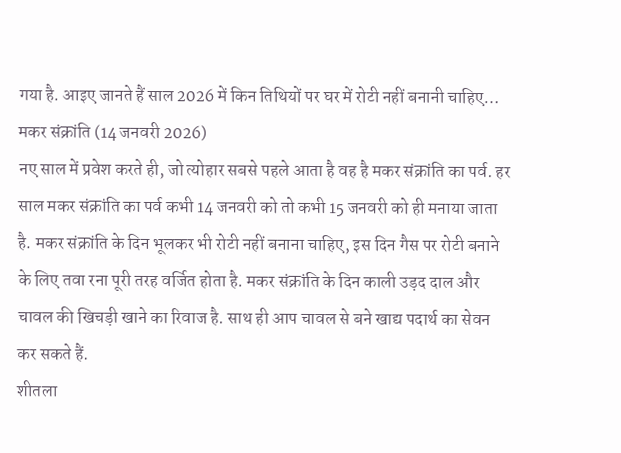गया है. आइए जानते हैं साल 2026 में किन तिथियों पर घर में रोटी नहीं बनानी चाहिए…
मकर संक्रांति (14 जनवरी 2026)
नए साल में प्रवेश करते ही, जो त्योहार सबसे पहले आता है वह है मकर संक्रांति का पर्व. हर साल मकर संक्रांति का पर्व कभी 14 जनवरी को तो कभी 15 जनवरी को ही मनाया जाता है. मकर संक्रांति के दिन भूलकर भी रोटी नहीं बनाना चाहिए, इस दिन गैस पर रोटी बनाने के लिए तवा रना पूरी तरह वर्जित होता है. मकर संक्रांति के दिन काली उड़द दाल और चावल की खिचड़ी खाने का रिवाज है. साथ ही आप चावल से बने खाद्य पदार्थ का सेवन कर सकते हैं.
शीतला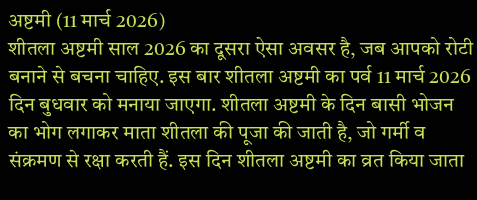अष्टमी (11 मार्च 2026)
शीतला अष्टमी साल 2026 का दूसरा ऐसा अवसर है, जब आपको रोटी बनाने से बचना चाहिए. इस बार शीतला अष्टमी का पर्व 11 मार्च 2026 दिन बुधवार को मनाया जाएगा. शीतला अष्टमी के दिन बासी भोजन का भोग लगाकर माता शीतला की पूजा की जाती है, जो गर्मी व संक्रमण से रक्षा करती हैं. इस दिन शीतला अष्टमी का व्रत किया जाता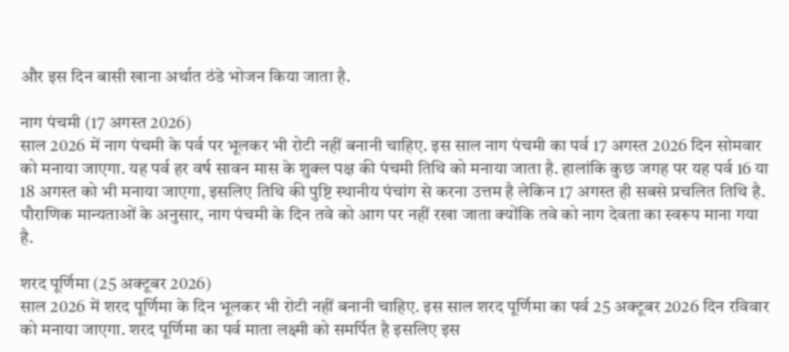और इस दिन बासी खाना अर्थात ठंडे भोजन किया जाता है.

नाग पंचमी (17 अगस्त 2026)
साल 2026 में नाग पंचमी के पर्व पर भूलकर भी रोटी नहीं बनानी चाहिए. इस साल नाग पंचमी का पर्व 17 अगस्त 2026 दिन सोमवार को मनाया जाएगा. यह पर्व हर वर्ष सावन मास के शुक्ल पक्ष की पंचमी तिथि को मनाया जाता है. हालांकि कुछ जगह पर यह पर्व 16 या 18 अगस्त को भी मनाया जाएगा, इसलिए तिथि की पुष्टि स्थानीय पंचांग से करना उत्तम है लेकिन 17 अगस्त ही सबसे प्रचलित तिथि है. पौराणिक मान्यताओं के अनुसार, नाग पंचमी के दिन तवे को आग पर नहीं रखा जाता क्योंकि तवे को नाग देवता का स्वरूप माना गया है.

शरद पूर्णिमा (25 अक्टूबर 2026)
साल 2026 में शरद पूर्णिमा के दिन भूलकर भी रोटी नहीं बनानी चाहिए. इस साल शरद पूर्णिमा का पर्व 25 अक्टूबर 2026 दिन रविवार को मनाया जाएगा. शरद पूर्णिमा का पर्व माता लक्ष्मी को समर्पित है इसलिए इस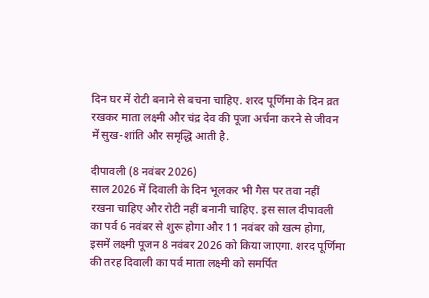दिन घर में रोटी बनाने से बचना चाहिए. शरद पूर्णिमा के दिन व्रत रखकर माता लक्ष्मी और चंद्र देव की पूजा अर्चना करने से जीवन में सुख-शांति और समृद्धि आती है.

दीपावली (8 नवंबर 2026)
साल 2026 में दिवाली के दिन भूलकर भी गैस पर तवा नहीं रखना चाहिए और रोटी नहीं बनानी चाहिए. इस साल दीपावली का पर्व 6 नवंबर से शुरू होगा और 11 नवंबर को खत्म होगा, इसमें लक्ष्मी पूजन 8 नवंबर 2026 को किया जाएगा. शरद पूर्णिमा की तरह दिवाली का पर्व माता लक्ष्मी को समर्पित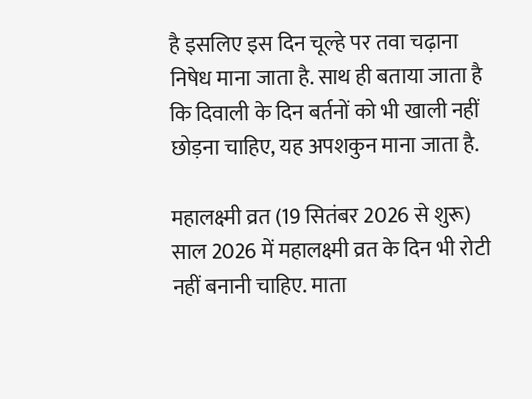है इसलिए इस दिन चूल्हे पर तवा चढ़ाना निषेध माना जाता है. साथ ही बताया जाता है कि दिवाली के दिन बर्तनों को भी खाली नहीं छोड़ना चाहिए, यह अपशकुन माना जाता है.

महालक्ष्मी व्रत (19 सितंबर 2026 से शुरू)
साल 2026 में महालक्ष्मी व्रत के दिन भी रोटी नहीं बनानी चाहिए. माता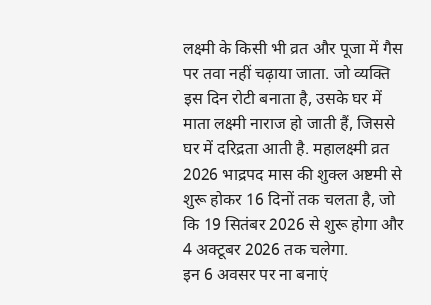लक्ष्मी के किसी भी व्रत और पूजा में गैस पर तवा नहीं चढ़ाया जाता. जो व्यक्ति इस दिन रोटी बनाता है, उसके घर में माता लक्ष्मी नाराज हो जाती हैं, जिससे घर में दरिद्रता आती है. महालक्ष्मी व्रत 2026 भाद्रपद मास की शुक्ल अष्टमी से शुरू होकर 16 दिनों तक चलता है, जो कि 19 सितंबर 2026 से शुरू होगा और 4 अक्टूबर 2026 तक चलेगा.
इन 6 अवसर पर ना बनाएं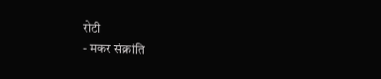रोटी
- मकर संक्रांति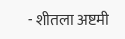- शीतला अष्टमी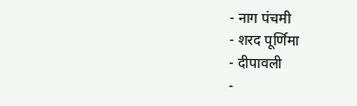- नाग पंचमी
- शरद पूर्णिमा
- दीपावली
-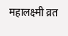महालक्ष्मी व्रत